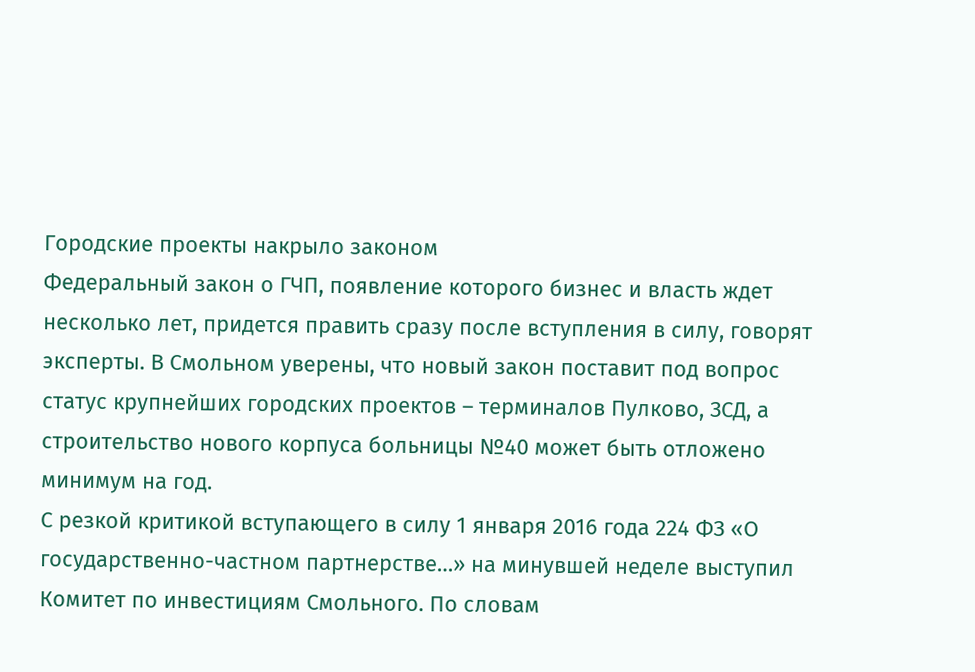Городские проекты накрыло законом
Федеральный закон о ГЧП, появление которого бизнес и власть ждет несколько лет, придется править сразу после вступления в силу, говорят эксперты. В Смольном уверены, что новый закон поставит под вопрос статус крупнейших городских проектов – терминалов Пулково, ЗСД, а строительство нового корпуса больницы №40 может быть отложено минимум на год.
С резкой критикой вступающего в силу 1 января 2016 года 224 ФЗ «О государственно-частном партнерстве…» на минувшей неделе выступил Комитет по инвестициям Смольного. По словам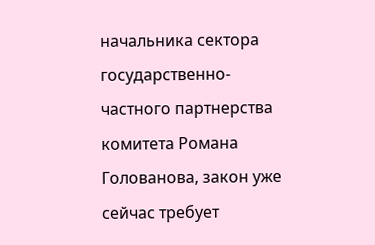начальника сектора государственно-частного партнерства комитета Романа Голованова, закон уже сейчас требует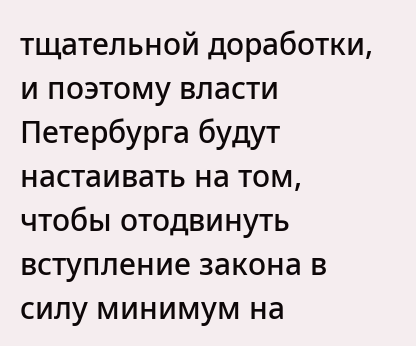тщательной доработки, и поэтому власти Петербурга будут настаивать на том, чтобы отодвинуть вступление закона в силу минимум на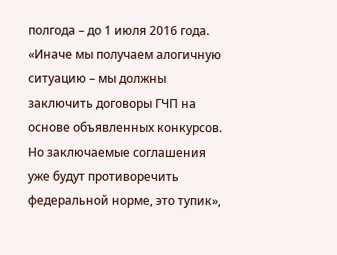полгода – до 1 июля 2016 года. «Иначе мы получаем алогичную ситуацию – мы должны заключить договоры ГЧП на основе объявленных конкурсов. Но заключаемые соглашения уже будут противоречить федеральной норме, это тупик»,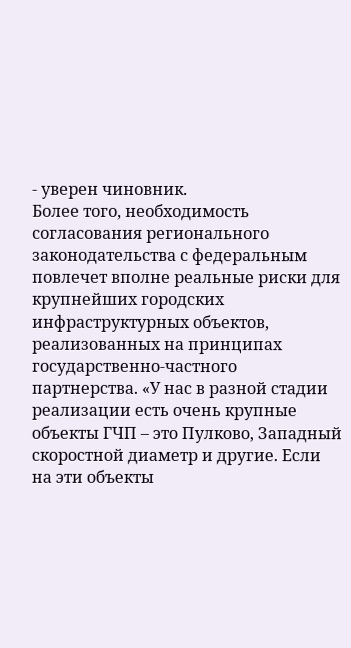- уверен чиновник.
Более того, необходимость согласования регионального законодательства с федеральным повлечет вполне реальные риски для крупнейших городских инфраструктурных объектов, реализованных на принципах государственно-частного партнерства. «У нас в разной стадии реализации есть очень крупные объекты ГЧП – это Пулково, Западный скоростной диаметр и другие. Если на эти объекты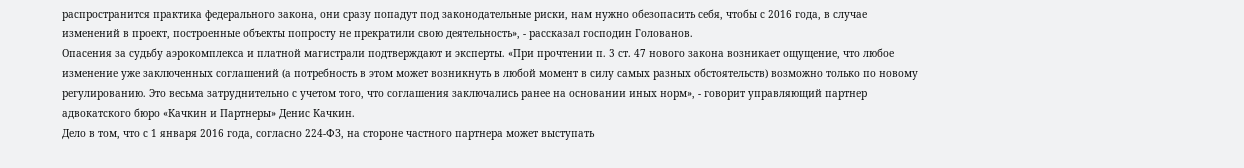распространится практика федерального закона, они сразу попадут под законодательные риски, нам нужно обезопасить себя, чтобы с 2016 года, в случае изменений в проект, построенные объекты попросту не прекратили свою деятельность», - рассказал господин Голованов.
Опасения за судьбу аэрокомплекса и платной магистрали подтверждают и эксперты. «При прочтении п. 3 ст. 47 нового закона возникает ощущение, что любое изменение уже заключенных соглашений (а потребность в этом может возникнуть в любой момент в силу самых разных обстоятельств) возможно только по новому регулированию. Это весьма затруднительно с учетом того, что соглашения заключались ранее на основании иных норм», - говорит управляющий партнер адвокатского бюро «Качкин и Партнеры» Денис Качкин.
Дело в том, что с 1 января 2016 года, согласно 224-ФЗ, на стороне частного партнера может выступать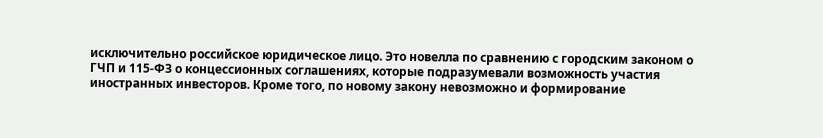исключительно российское юридическое лицо. Это новелла по сравнению с городским законом о ГЧП и 115-ФЗ о концессионных соглашениях, которые подразумевали возможность участия иностранных инвесторов. Кроме того, по новому закону невозможно и формирование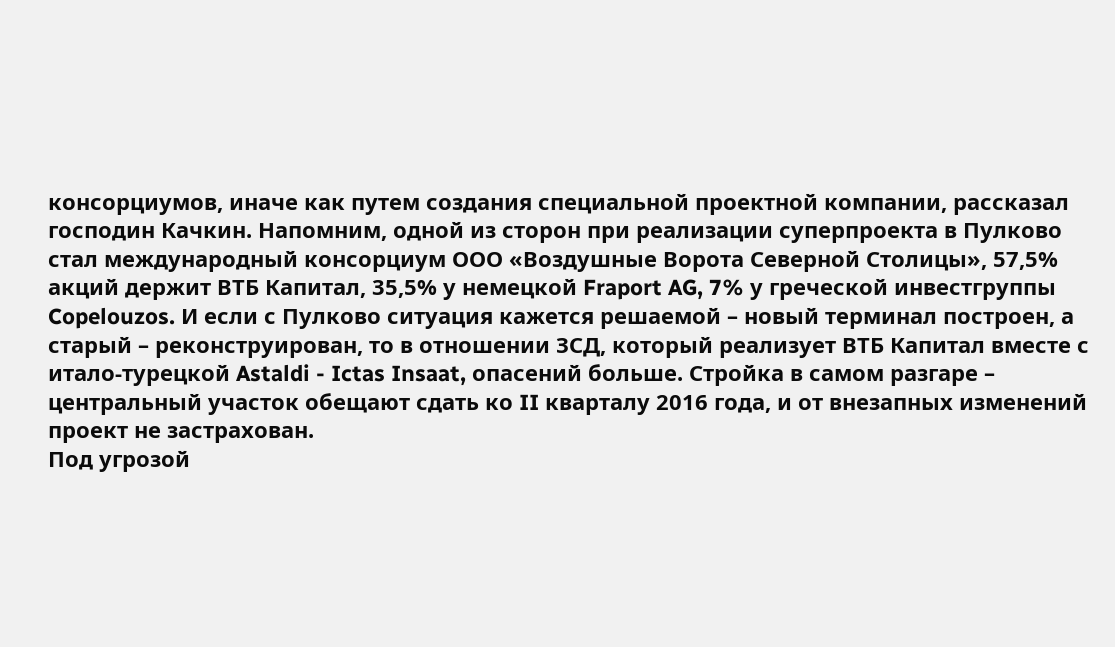консорциумов, иначе как путем создания специальной проектной компании, рассказал господин Качкин. Напомним, одной из сторон при реализации суперпроекта в Пулково стал международный консорциум ООО «Воздушные Ворота Северной Столицы», 57,5% акций держит ВТБ Капитал, 35,5% у немецкой Fraport AG, 7% у греческой инвестгруппы Copelouzos. И если с Пулково ситуация кажется решаемой – новый терминал построен, а старый – реконструирован, то в отношении ЗСД, который реализует ВТБ Капитал вместе с итало-турецкой Astaldi - Ictas Insaat, опасений больше. Стройка в самом разгаре – центральный участок обещают сдать ко II кварталу 2016 года, и от внезапных изменений проект не застрахован.
Под угрозой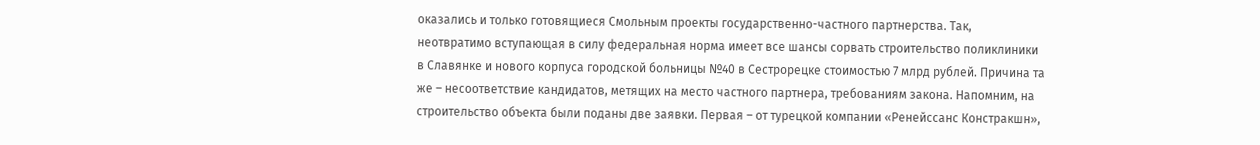оказались и только готовящиеся Смольным проекты государственно-частного партнерства. Так, неотвратимо вступающая в силу федеральная норма имеет все шансы сорвать строительство поликлиники в Славянке и нового корпуса городской больницы №40 в Сестрорецке стоимостью 7 млрд рублей. Причина та же – несоответствие кандидатов, метящих на место частного партнера, требованиям закона. Напомним, на строительство объекта были поданы две заявки. Первая – от турецкой компании «Ренейссанс Констракшн»,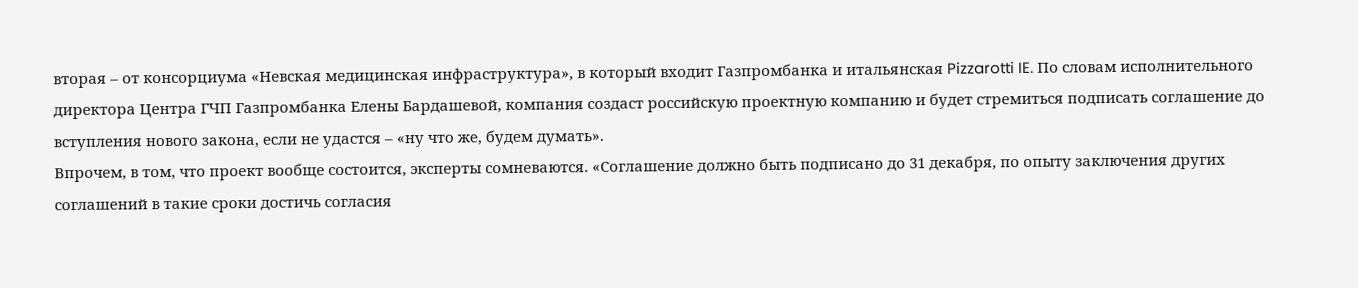вторая – от консорциума «Невская медицинская инфраструктура», в который входит Газпромбанка и итальянская Pizzarotti IE. По словам исполнительного директора Центра ГЧП Газпромбанка Елены Бардашевой, компания создаст российскую проектную компанию и будет стремиться подписать соглашение до вступления нового закона, если не удастся – «ну что же, будем думать».
Впрочем, в том, что проект вообще состоится, эксперты сомневаются. «Соглашение должно быть подписано до 31 декабря, по опыту заключения других соглашений в такие сроки достичь согласия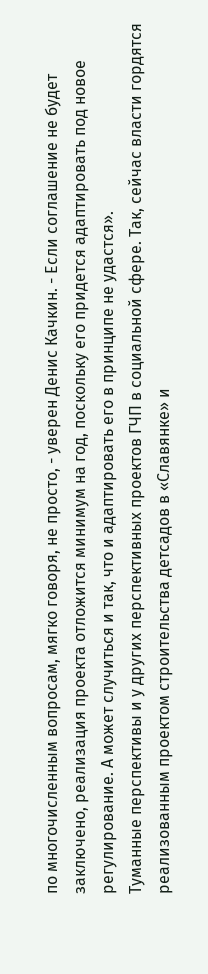по многочисленным вопросам, мягко говоря, не просто, - уверен Денис Качкин. - Если соглашение не будет заключено, реализация проекта отложится минимум на год, поскольку его придется адаптировать под новое регулирование. А может случиться и так, что и адаптировать его в принципе не удастся».
Туманные перспективы и у других перспективных проектов ГЧП в социальной сфере. Так, сейчас власти гордятся реализованным проектом строительства детсадов в «Славянке» и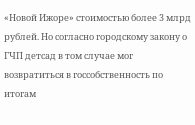«Новой Ижоре» стоимостью более 3 млрд рублей. Но согласно городскому закону о ГЧП детсад в том случае мог возвратиться в госсобственность по итогам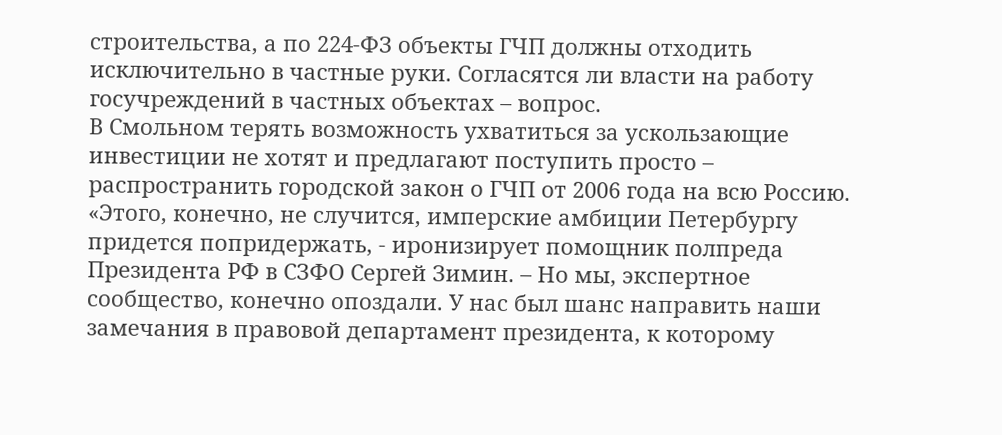строительства, а по 224-ФЗ объекты ГЧП должны отходить исключительно в частные руки. Согласятся ли власти на работу госучреждений в частных объектах – вопрос.
В Смольном терять возможность ухватиться за ускользающие инвестиции не хотят и предлагают поступить просто – распространить городской закон о ГЧП от 2006 года на всю Россию. «Этого, конечно, не случится, имперские амбиции Петербургу придется попридержать, - иронизирует помощник полпреда Президента РФ в СЗФО Сергей Зимин. – Но мы, экспертное сообщество, конечно опоздали. У нас был шанс направить наши замечания в правовой департамент президента, к которому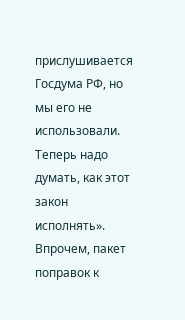прислушивается Госдума РФ, но мы его не использовали. Теперь надо думать, как этот закон исполнять». Впрочем, пакет поправок к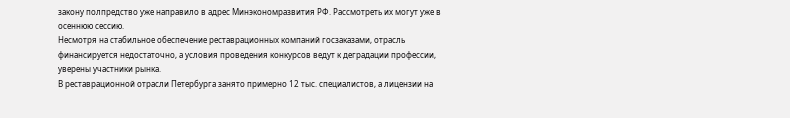закону полпредство уже направило в адрес Минэкономразвития РФ. Рассмотреть их могут уже в осеннюю сессию.
Несмотря на стабильное обеспечение реставрационных компаний госзаказами, отрасль финансируется недостаточно, а условия проведения конкурсов ведут к деградации профессии, уверены участники рынка.
В реставрационной отрасли Петербурга занято примерно 12 тыс. специалистов, а лицензии на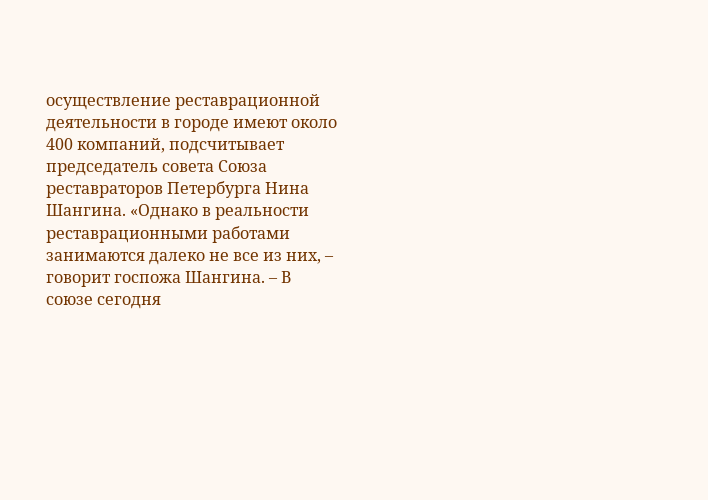осуществление реставрационной деятельности в городе имеют около 400 компаний, подсчитывает председатель совета Союза реставраторов Петербурга Нина Шангина. «Однако в реальности реставрационными работами занимаются далеко не все из них, – говорит госпожа Шангина. – В союзе сегодня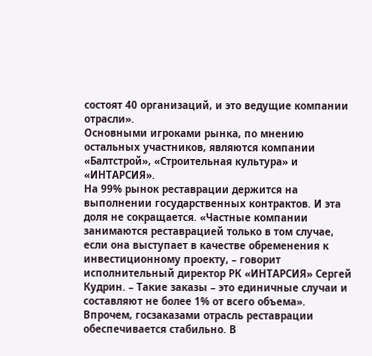состоят 40 организаций, и это ведущие компании отрасли».
Основными игроками рынка, по мнению остальных участников, являются компании «Балтстрой», «Строительная культура» и «ИНТАРСИЯ».
На 99% рынок реставрации держится на выполнении государственных контрактов. И эта доля не сокращается. «Частные компании занимаются реставрацией только в том случае, если она выступает в качестве обременения к инвестиционному проекту, – говорит исполнительный директор РК «ИНТАРСИЯ» Сергей Кудрин. – Такие заказы – это единичные случаи и составляют не более 1% от всего объема».
Впрочем, госзаказами отрасль реставрации обеспечивается стабильно. В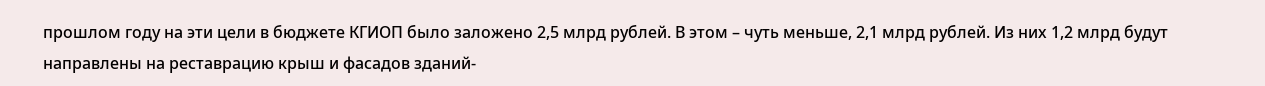прошлом году на эти цели в бюджете КГИОП было заложено 2,5 млрд рублей. В этом – чуть меньше, 2,1 млрд рублей. Из них 1,2 млрд будут направлены на реставрацию крыш и фасадов зданий-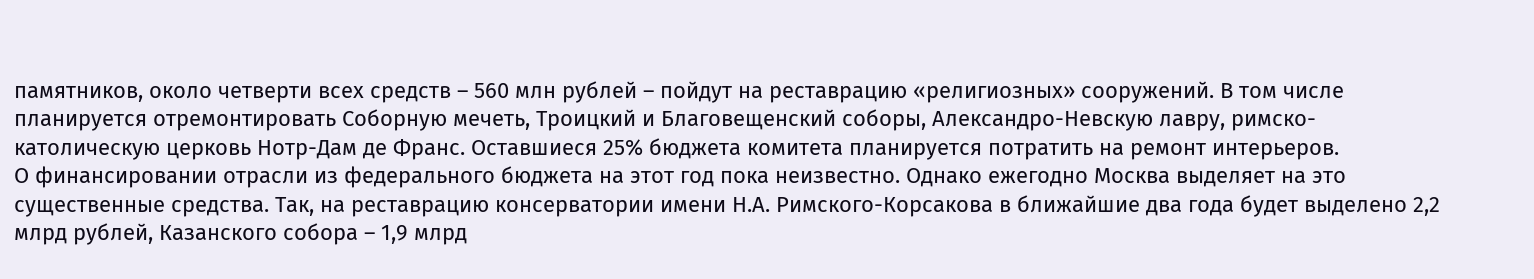памятников, около четверти всех средств – 560 млн рублей – пойдут на реставрацию «религиозных» сооружений. В том числе планируется отремонтировать Соборную мечеть, Троицкий и Благовещенский соборы, Александро-Невскую лавру, римско-католическую церковь Нотр-Дам де Франс. Оставшиеся 25% бюджета комитета планируется потратить на ремонт интерьеров.
О финансировании отрасли из федерального бюджета на этот год пока неизвестно. Однако ежегодно Москва выделяет на это существенные средства. Так, на реставрацию консерватории имени Н.А. Римского-Корсакова в ближайшие два года будет выделено 2,2 млрд рублей, Казанского собора – 1,9 млрд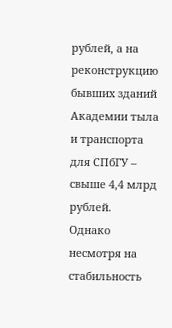рублей, а на реконструкцию бывших зданий Академии тыла и транспорта для СПбГУ – свыше 4,4 млрд рублей.
Однако несмотря на стабильность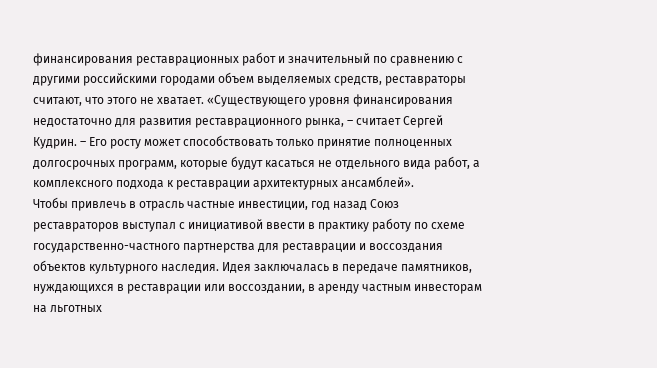финансирования реставрационных работ и значительный по сравнению с другими российскими городами объем выделяемых средств, реставраторы считают, что этого не хватает. «Существующего уровня финансирования недостаточно для развития реставрационного рынка, – считает Сергей Кудрин. – Его росту может способствовать только принятие полноценных долгосрочных программ, которые будут касаться не отдельного вида работ, а комплексного подхода к реставрации архитектурных ансамблей».
Чтобы привлечь в отрасль частные инвестиции, год назад Союз реставраторов выступал с инициативой ввести в практику работу по схеме государственно-частного партнерства для реставрации и воссоздания объектов культурного наследия. Идея заключалась в передаче памятников, нуждающихся в реставрации или воссоздании, в аренду частным инвесторам на льготных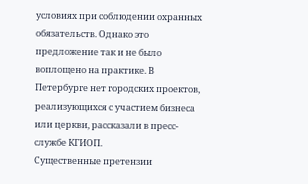условиях при соблюдении охранных обязательств. Однако это предложение так и не было воплощено на практике. В Петербурге нет городских проектов, реализующихся с участием бизнеса или церкви, рассказали в пресс-службе КГИОП.
Существенные претензии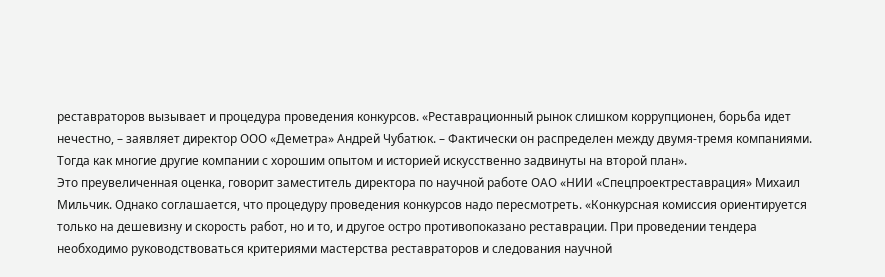реставраторов вызывает и процедура проведения конкурсов. «Реставрационный рынок слишком коррупционен, борьба идет нечестно, – заявляет директор ООО «Деметра» Андрей Чубатюк. – Фактически он распределен между двумя-тремя компаниями. Тогда как многие другие компании с хорошим опытом и историей искусственно задвинуты на второй план».
Это преувеличенная оценка, говорит заместитель директора по научной работе ОАО «НИИ «Спецпроектреставрация» Михаил Мильчик. Однако соглашается, что процедуру проведения конкурсов надо пересмотреть. «Конкурсная комиссия ориентируется только на дешевизну и скорость работ, но и то, и другое остро противопоказано реставрации. При проведении тендера необходимо руководствоваться критериями мастерства реставраторов и следования научной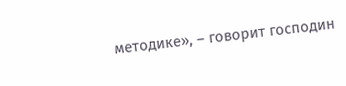методике», – говорит господин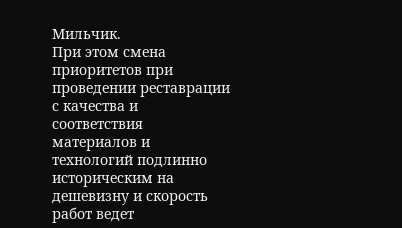Мильчик.
При этом смена приоритетов при проведении реставрации с качества и соответствия материалов и технологий подлинно историческим на дешевизну и скорость работ ведет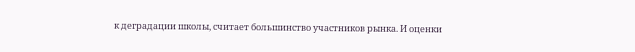к деградации школы, считает большинство участников рынка. И оценки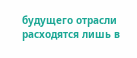будущего отрасли расходятся лишь в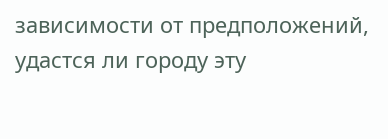зависимости от предположений, удастся ли городу эту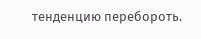тенденцию перебороть.